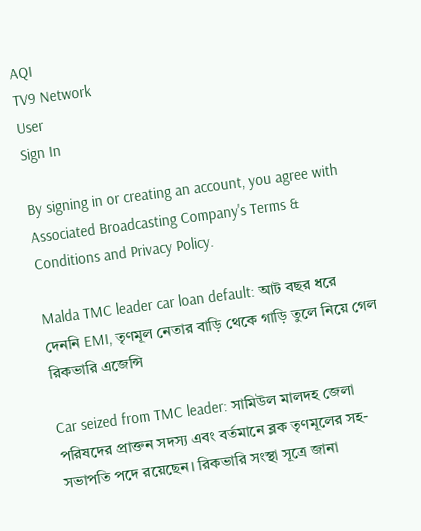AQI
TV9 Network
User
Sign In

By signing in or creating an account, you agree with Associated Broadcasting Company's Terms & Conditions and Privacy Policy.

Malda TMC leader car loan default: আট বছর ধরে দেননি EMI, তৃণমূল নেতার বাড়ি থেকে গাড়ি তুলে নিয়ে গেল রিকভারি এজেন্সি

Car seized from TMC leader: সামিউল মালদহ জেলা পরিষদের প্রাক্তন সদস্য এবং বর্তমানে ব্লক তৃণমূলের সহ-সভাপতি পদে রয়েছেন। রিকভারি সংস্থা সূত্রে জানা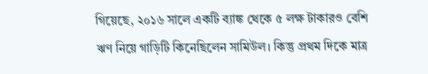গিয়েছে, ২০১৬ সালে একটি ব্যাঙ্ক থেকে ৫ লক্ষ টাকারও বেশি ঋণ নিয়ে গাড়িটি কিনেছিলেন সামিউল। কিন্তু প্রথম দিকে মাত্র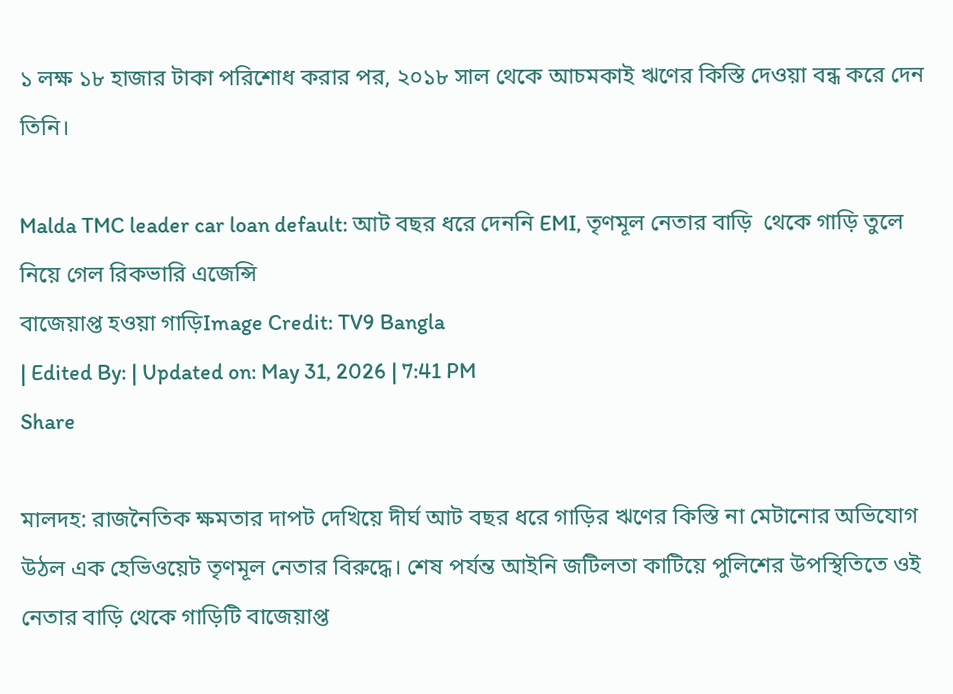১ লক্ষ ১৮ হাজার টাকা পরিশোধ করার পর, ২০১৮ সাল থেকে আচমকাই ঋণের কিস্তি দেওয়া বন্ধ করে দেন তিনি।

Malda TMC leader car loan default: আট বছর ধরে দেননি EMI, তৃণমূল নেতার বাড়ি  থেকে গাড়ি তুলে নিয়ে গেল রিকভারি এজেন্সি
বাজেয়াপ্ত হওয়া গাড়িImage Credit: TV9 Bangla
| Edited By: | Updated on: May 31, 2026 | 7:41 PM
Share

মালদহ: রাজনৈতিক ক্ষমতার দাপট দেখিয়ে দীর্ঘ আট বছর ধরে গাড়ির ঋণের কিস্তি না মেটানোর অভিযোগ উঠল এক হেভিওয়েট তৃণমূল নেতার বিরুদ্ধে। শেষ পর্যন্ত আইনি জটিলতা কাটিয়ে পুলিশের উপস্থিতিতে ওই নেতার বাড়ি থেকে গাড়িটি বাজেয়াপ্ত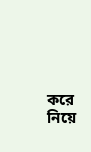করে নিয়ে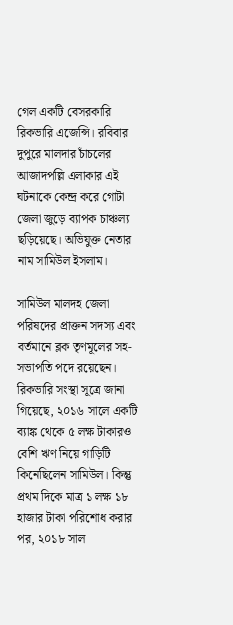গেল একটি বেসরকারি রিকভারি এজেন্সি। রবিবার দুপুরে মালদার চাঁচলের আজাদপল্লি এলাকার এই ঘটনাকে কেন্দ্র করে গোটা জেলা জুড়ে ব্যাপক চাঞ্চল্য ছড়িয়েছে। অভিযুক্ত নেতার নাম সামিউল ইসলাম।

সামিউল মালদহ জেলা পরিষদের প্রাক্তন সদস্য এবং বর্তমানে ব্লক তৃণমূলের সহ-সভাপতি পদে রয়েছেন। রিকভারি সংস্থা সূত্রে জানা গিয়েছে, ২০১৬ সালে একটি ব্যাঙ্ক থেকে ৫ লক্ষ টাকারও বেশি ঋণ নিয়ে গাড়িটি কিনেছিলেন সামিউল। কিন্তু প্রথম দিকে মাত্র ১ লক্ষ ১৮ হাজার টাকা পরিশোধ করার পর, ২০১৮ সাল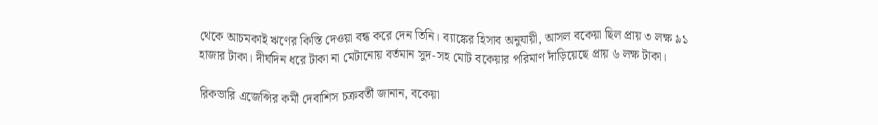থেকে আচমকাই ঋণের কিস্তি দেওয়া বন্ধ করে দেন তিনি। ব্যাঙ্কের হিসাব অনুযায়ী, আসল বকেয়া ছিল প্রায় ৩ লক্ষ ৯১ হাজার টাকা। দীর্ঘদিন ধরে টাকা না মেটানোয় বর্তমান সুদ-সহ মোট বকেয়ার পরিমাণ দাঁড়িয়েছে প্রায় ৬ লক্ষ টাকা।

রিকভারি এজেন্সির কর্মী দেবাশিস চক্রবর্তী জানান, বকেয়া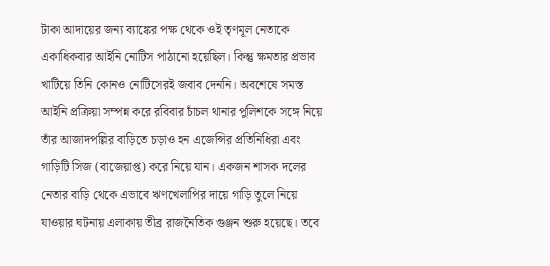টাকা আদায়ের জন্য ব্যাঙ্কের পক্ষ থেকে ওই তৃণমূল নেতাকে একাধিকবার আইনি নোটিস পাঠানো হয়েছিল। কিন্তু ক্ষমতার প্রভাব খাটিয়ে তিনি কোনও নোটিসেরই জবাব দেননি। অবশেষে সমস্ত আইনি প্রক্রিয়া সম্পন্ন করে রবিবার চাঁচল থানার পুলিশকে সঙ্গে নিয়ে তাঁর আজাদপল্লির বাড়িতে চড়াও হন এজেন্সির প্রতিনিধিরা এবং গাড়িটি সিজ (বাজেয়াপ্ত) করে নিয়ে যান। একজন শাসক দলের নেতার বাড়ি থেকে এভাবে ঋণখেলাপির দায়ে গাড়ি তুলে নিয়ে যাওয়ার ঘটনায় এলাকায় তীব্র রাজনৈতিক গুঞ্জন শুরু হয়েছে। তবে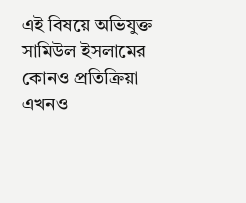এই বিষয়ে অভিযুক্ত সামিউল ইসলামের কোনও প্রতিক্রিয়া এখনও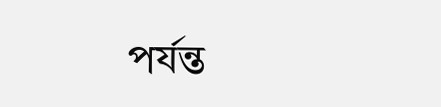পর্যন্ত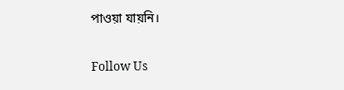পাওয়া যায়নি।

Follow Us